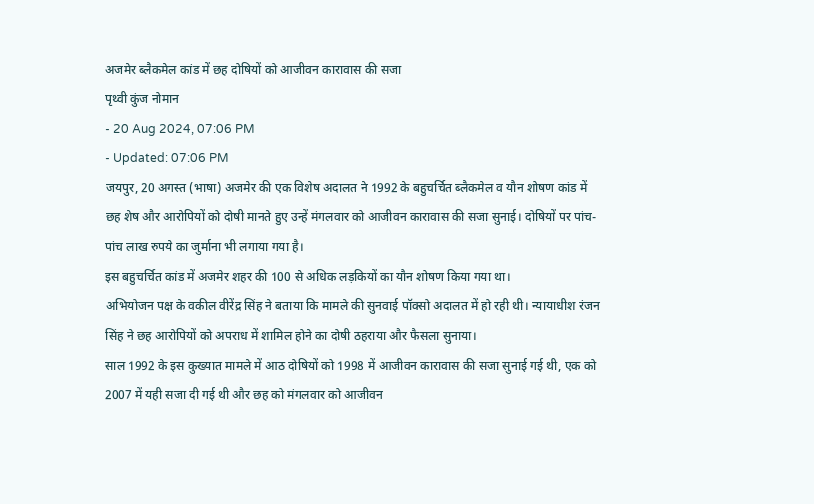अजमेर ब्लैकमेल कांड में छह दोषियों को आजीवन कारावास की सजा
पृथ्वी कुंज नोमान
- 20 Aug 2024, 07:06 PM
- Updated: 07:06 PM
जयपुर, 20 अगस्त (भाषा) अजमेर की एक विशेष अदालत ने 1992 के बहुचर्चित ब्लैकमेल व यौन शोषण कांड में छह शेष और आरोपियों को दोषी मानते हुए उन्हें मंगलवार को आजीवन कारावास की सजा सुनाई। दोषियों पर पांच-पांच लाख रुपये का जुर्माना भी लगाया गया है।
इस बहुचर्चित कांड में अजमेर शहर की 100 से अधिक लड़कियों का यौन शोषण किया गया था।
अभियोजन पक्ष के वकील वीरेंद्र सिंह ने बताया कि मामले की सुनवाई पॉक्सो अदालत में हो रही थी। न्यायाधीश रंजन सिंह ने छह आरोपियों को अपराध में शामिल होने का दोषी ठहराया और फैसला सुनाया।
साल 1992 के इस कुख्यात मामले में आठ दोषियों को 1998 में आजीवन कारावास की सजा सुनाई गई थी, एक को 2007 में यही सजा दी गई थी और छह को मंगलवार को आजीवन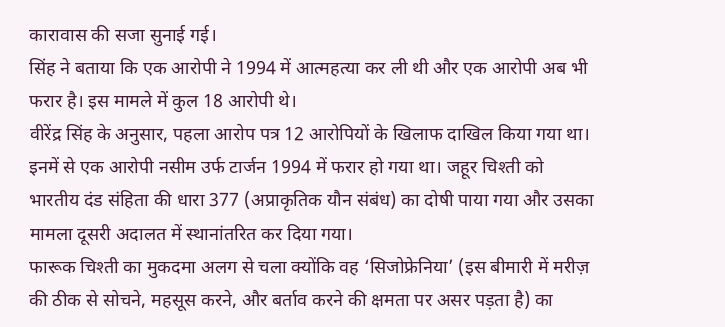कारावास की सजा सुनाई गई।
सिंह ने बताया कि एक आरोपी ने 1994 में आत्महत्या कर ली थी और एक आरोपी अब भी फरार है। इस मामले में कुल 18 आरोपी थे।
वीरेंद्र सिंह के अनुसार, पहला आरोप पत्र 12 आरोपियों के खिलाफ दाखिल किया गया था।
इनमें से एक आरोपी नसीम उर्फ टार्जन 1994 में फरार हो गया था। जहूर चिश्ती को भारतीय दंड संहिता की धारा 377 (अप्राकृतिक यौन संबंध) का दोषी पाया गया और उसका मामला दूसरी अदालत में स्थानांतरित कर दिया गया।
फारूक चिश्ती का मुकदमा अलग से चला क्योंकि वह ‘सिजोफ्रेनिया’ (इस बीमारी में मरीज़ की ठीक से सोचने, महसूस करने, और बर्ताव करने की क्षमता पर असर पड़ता है) का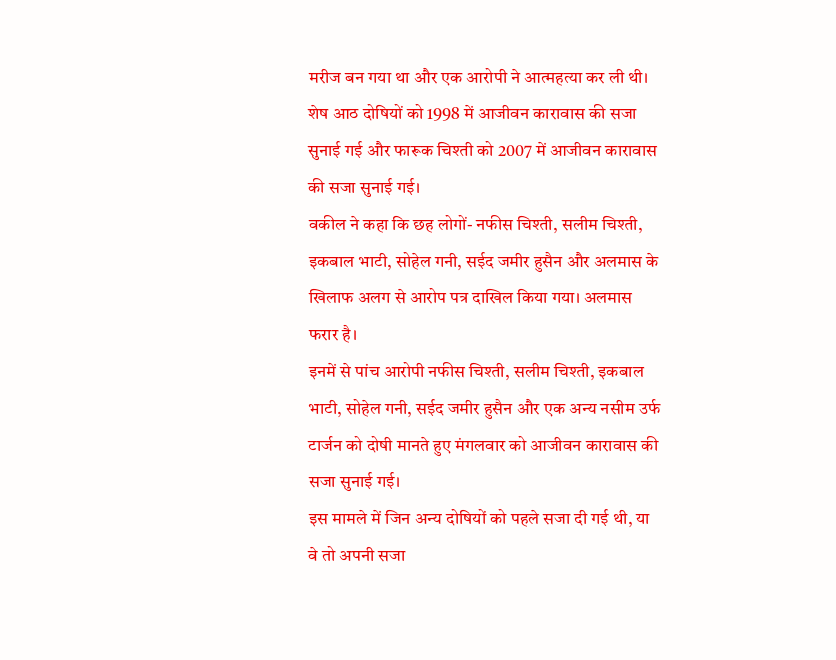मरीज बन गया था और एक आरोपी ने आत्महत्या कर ली थी।
शेष आठ दोषियों को 1998 में आजीवन कारावास की सजा सुनाई गई और फारूक चिश्ती को 2007 में आजीवन कारावास की सजा सुनाई गई।
वकील ने कहा कि छह लोगों- नफीस चिश्ती, सलीम चिश्ती, इकबाल भाटी, सोहेल गनी, सईद जमीर हुसैन और अलमास के खिलाफ अलग से आरोप पत्र दाखिल किया गया। अलमास फरार है।
इनमें से पांच आरोपी नफीस चिश्ती, सलीम चिश्ती, इकबाल भाटी, सोहेल गनी, सईद जमीर हुसैन और एक अन्य नसीम उर्फ टार्जन को दोषी मानते हुए मंगलवार को आजीवन कारावास की सजा सुनाई गई।
इस मामले में जिन अन्य दोषियों को पहले सजा दी गई थी, या वे तो अपनी सजा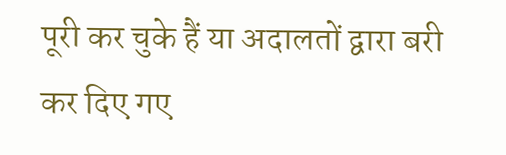पूरी कर चुके हैं या अदालतों द्वारा बरी कर दिए गए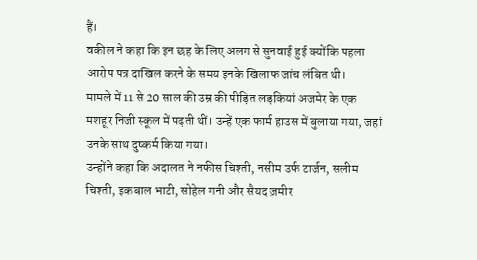हैं।
वकील ने कहा कि इन छह के लिए अलग से सुनवाई हुई क्योंकि पहला आरोप पत्र दाखिल करने के समय इनके खिलाफ जांच लंबित थी।
मामले में 11 से 20 साल की उम्र की पीड़ित लड़कियां अजमेर के एक मशहूर निजी स्कूल में पढ़ती थीं। उन्हें एक फार्म हाउस में बुलाया गया, जहां उनके साथ दुष्कर्म किया गया।
उन्होंने कहा कि अदालत ने नफीस चिश्ती, नसीम उर्फ टार्जन, सलीम चिश्ती, इकबाल भाटी, सोहेल गनी और सैयद ज़मीर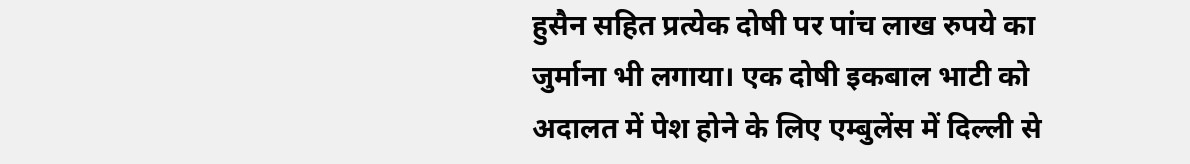हुसैन सहित प्रत्येक दोषी पर पांच लाख रुपये का जुर्माना भी लगाया। एक दोषी इकबाल भाटी को अदालत में पेश होने के लिए एम्बुलेंस में दिल्ली से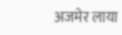अजमेर लाया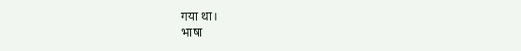गया था।
भाषा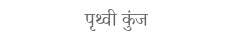पृथ्वी कुंज